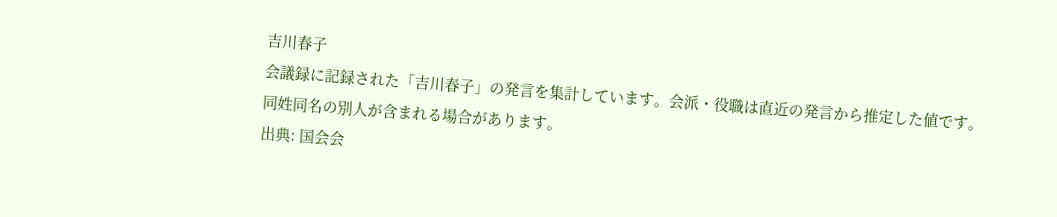吉川春子
会議録に記録された「吉川春子」の発言を集計しています。会派・役職は直近の発言から推定した値です。同姓同名の別人が含まれる場合があります。
出典: 国会会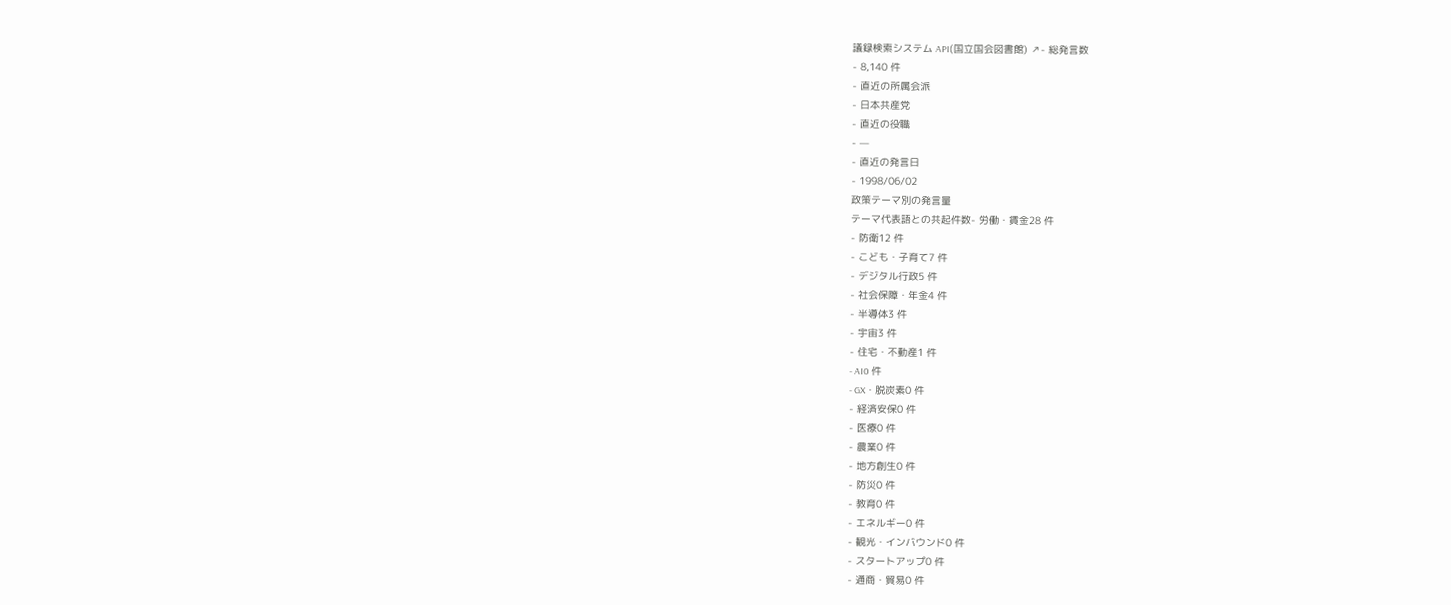議録検索システム API(国立国会図書館) ↗- 総発言数
- 8,140 件
- 直近の所属会派
- 日本共産党
- 直近の役職
- —
- 直近の発言日
- 1998/06/02
政策テーマ別の発言量
テーマ代表語との共起件数- 労働・賃金28 件
- 防衛12 件
- こども・子育て7 件
- デジタル行政5 件
- 社会保障・年金4 件
- 半導体3 件
- 宇宙3 件
- 住宅・不動産1 件
- AI0 件
- GX・脱炭素0 件
- 経済安保0 件
- 医療0 件
- 農業0 件
- 地方創生0 件
- 防災0 件
- 教育0 件
- エネルギー0 件
- 観光・インバウンド0 件
- スタートアップ0 件
- 通商・貿易0 件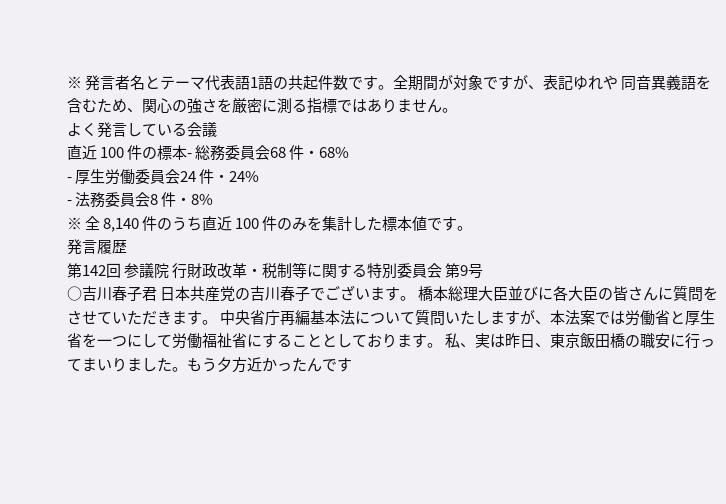※ 発言者名とテーマ代表語1語の共起件数です。全期間が対象ですが、表記ゆれや 同音異義語を含むため、関心の強さを厳密に測る指標ではありません。
よく発言している会議
直近 100 件の標本- 総務委員会68 件・68%
- 厚生労働委員会24 件・24%
- 法務委員会8 件・8%
※ 全 8,140 件のうち直近 100 件のみを集計した標本値です。
発言履歴
第142回 参議院 行財政改革・税制等に関する特別委員会 第9号
○吉川春子君 日本共産党の吉川春子でございます。 橋本総理大臣並びに各大臣の皆さんに質問をさせていただきます。 中央省庁再編基本法について質問いたしますが、本法案では労働省と厚生省を一つにして労働福祉省にすることとしております。 私、実は昨日、東京飯田橋の職安に行ってまいりました。もう夕方近かったんです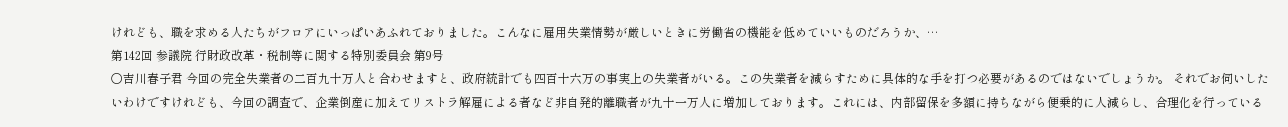けれども、職を求める人たちがフロアにいっぱいあふれておりました。こんなに雇用失業情勢が厳しいときに労働省の機能を低めていいものだろうか、…
第142回 参議院 行財政改革・税制等に関する特別委員会 第9号
○吉川春子君 今回の完全失業者の二百九十万人と合わせますと、政府統計でも四百十六万の事実上の失業者がいる。この失業者を減らすために具体的な手を打つ必要があるのではないでしょうか。 それでお伺いしたいわけですけれども、今回の調査で、企業倒産に加えてリストラ解雇による者など非自発的離職者が九十一万人に増加しております。これには、内部留保を多額に持ちながら便乗的に人減らし、合理化を行っている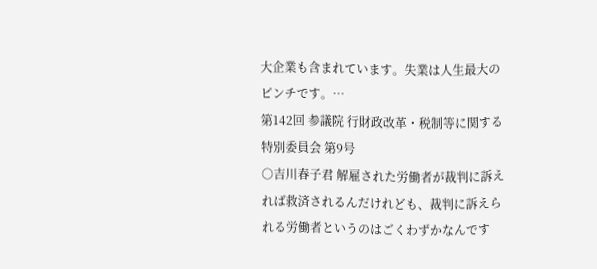大企業も含まれています。失業は人生最大のピンチです。…
第142回 参議院 行財政改革・税制等に関する特別委員会 第9号
○吉川春子君 解雇された労働者が裁判に訴えれば救済されるんだけれども、裁判に訴えられる労働者というのはごくわずかなんです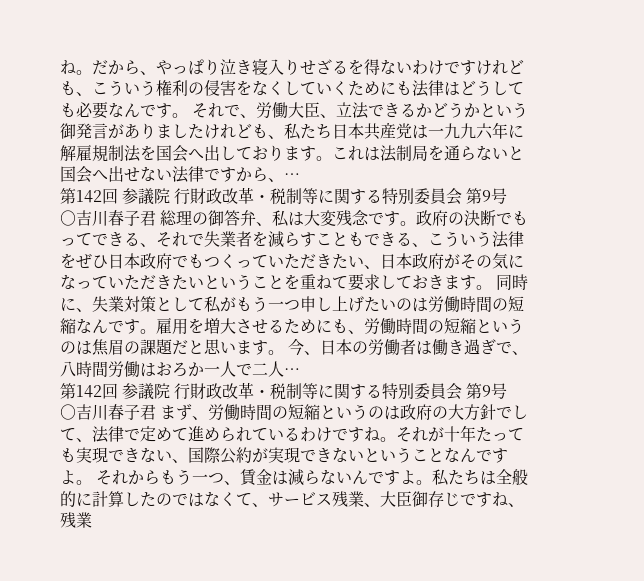ね。だから、やっぱり泣き寝入りせざるを得ないわけですけれども、こういう権利の侵害をなくしていくためにも法律はどうしても必要なんです。 それで、労働大臣、立法できるかどうかという御発言がありましたけれども、私たち日本共産党は一九九六年に解雇規制法を国会へ出しております。これは法制局を通らないと国会へ出せない法律ですから、…
第142回 参議院 行財政改革・税制等に関する特別委員会 第9号
○吉川春子君 総理の御答弁、私は大変残念です。政府の決断でもってできる、それで失業者を減らすこともできる、こういう法律をぜひ日本政府でもつくっていただきたい、日本政府がその気になっていただきたいということを重ねて要求しておきます。 同時に、失業対策として私がもう一つ申し上げたいのは労働時間の短縮なんです。雇用を増大させるためにも、労働時間の短縮というのは焦眉の課題だと思います。 今、日本の労働者は働き過ぎで、八時間労働はおろか一人で二人…
第142回 参議院 行財政改革・税制等に関する特別委員会 第9号
○吉川春子君 まず、労働時間の短縮というのは政府の大方針でして、法律で定めて進められているわけですね。それが十年たっても実現できない、国際公約が実現できないということなんですよ。 それからもう一つ、賃金は減らないんですよ。私たちは全般的に計算したのではなくて、サービス残業、大臣御存じですね、残業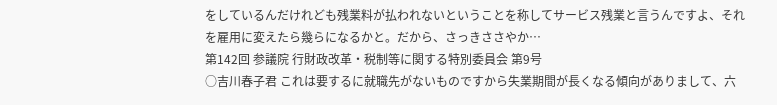をしているんだけれども残業料が払われないということを称してサービス残業と言うんですよ、それを雇用に変えたら幾らになるかと。だから、さっきささやか…
第142回 参議院 行財政改革・税制等に関する特別委員会 第9号
○吉川春子君 これは要するに就職先がないものですから失業期間が長くなる傾向がありまして、六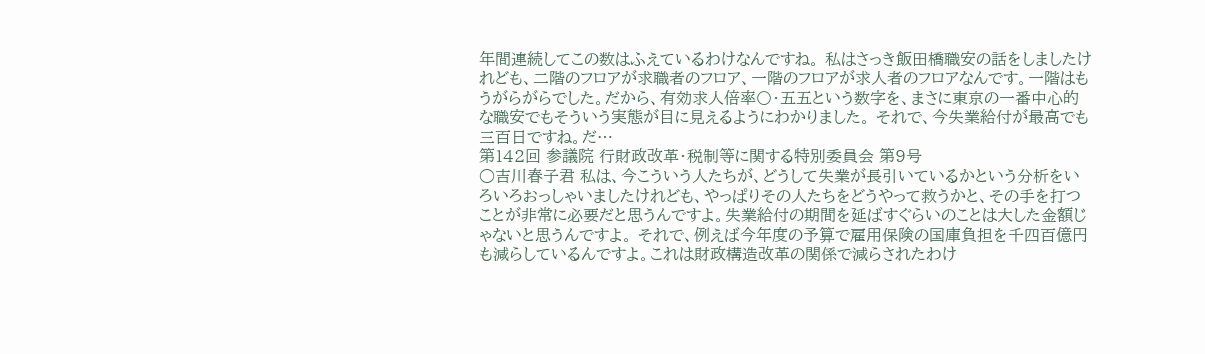年間連続してこの数はふえているわけなんですね。 私はさっき飯田橋職安の話をしましたけれども、二階のフロアが求職者のフロア、一階のフロアが求人者のフロアなんです。一階はもうがらがらでした。だから、有効求人倍率〇・五五という数字を、まさに東京の一番中心的な職安でもそういう実態が目に見えるようにわかりました。 それで、今失業給付が最高でも三百日ですね。だ…
第142回 参議院 行財政改革・税制等に関する特別委員会 第9号
○吉川春子君 私は、今こういう人たちが、どうして失業が長引いているかという分析をいろいろおっしゃいましたけれども、やっぱりその人たちをどうやって救うかと、その手を打つことが非常に必要だと思うんですよ。失業給付の期間を延ばすぐらいのことは大した金額じゃないと思うんですよ。 それで、例えば今年度の予算で雇用保険の国庫負担を千四百億円も減らしているんですよ。これは財政構造改革の関係で減らされたわけ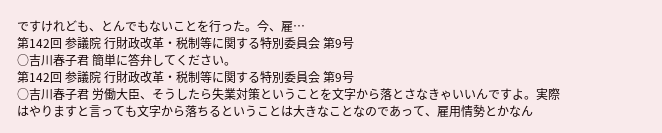ですけれども、とんでもないことを行った。今、雇…
第142回 参議院 行財政改革・税制等に関する特別委員会 第9号
○吉川春子君 簡単に答弁してください。
第142回 参議院 行財政改革・税制等に関する特別委員会 第9号
○吉川春子君 労働大臣、そうしたら失業対策ということを文字から落とさなきゃいいんですよ。実際はやりますと言っても文字から落ちるということは大きなことなのであって、雇用情勢とかなん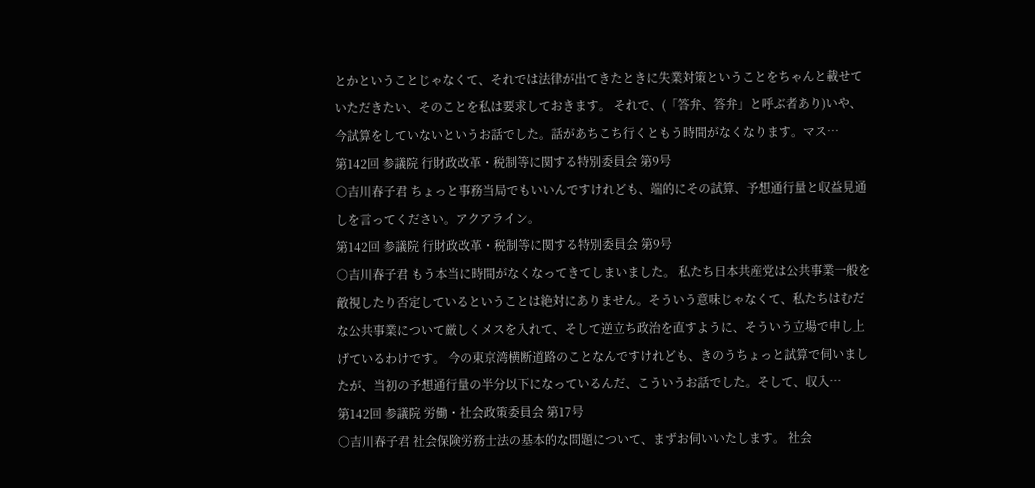とかということじゃなくて、それでは法律が出てきたときに失業対策ということをちゃんと載せていただきたい、そのことを私は要求しておきます。 それで、(「答弁、答弁」と呼ぶ者あり)いや、今試算をしていないというお話でした。話があちこち行くともう時間がなくなります。マス…
第142回 参議院 行財政改革・税制等に関する特別委員会 第9号
○吉川春子君 ちょっと事務当局でもいいんですけれども、端的にその試算、予想通行量と収益見通しを言ってください。アクアライン。
第142回 参議院 行財政改革・税制等に関する特別委員会 第9号
○吉川春子君 もう本当に時間がなくなってきてしまいました。 私たち日本共産党は公共事業一般を敵視したり否定しているということは絶対にありません。そういう意味じゃなくて、私たちはむだな公共事業について厳しくメスを入れて、そして逆立ち政治を直すように、そういう立場で申し上げているわけです。 今の東京湾横断道路のことなんですけれども、きのうちょっと試算で伺いましたが、当初の予想通行量の半分以下になっているんだ、こういうお話でした。そして、収入…
第142回 参議院 労働・社会政策委員会 第17号
○吉川春子君 社会保険労務士法の基本的な問題について、まずお伺いいたします。 社会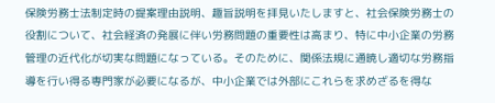保険労務士法制定時の提案理由説明、趣旨説明を拝見いたしますと、社会保険労務士の役割について、社会経済の発展に伴い労務問題の重要性は高まり、特に中小企業の労務管理の近代化が切実な問題になっている。そのために、関係法規に通暁し適切な労務指導を行い得る専門家が必要になるが、中小企業では外部にこれらを求めざるを得な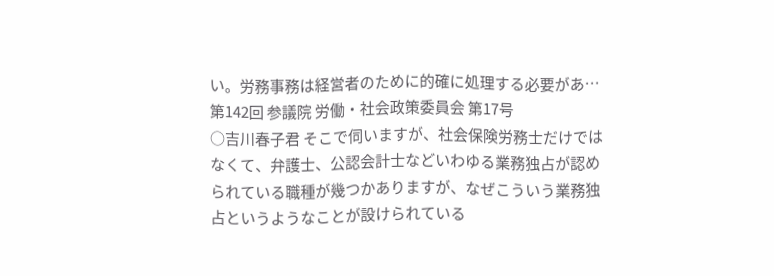い。労務事務は経営者のために的確に処理する必要があ…
第142回 参議院 労働・社会政策委員会 第17号
○吉川春子君 そこで伺いますが、社会保険労務士だけではなくて、弁護士、公認会計士などいわゆる業務独占が認められている職種が幾つかありますが、なぜこういう業務独占というようなことが設けられている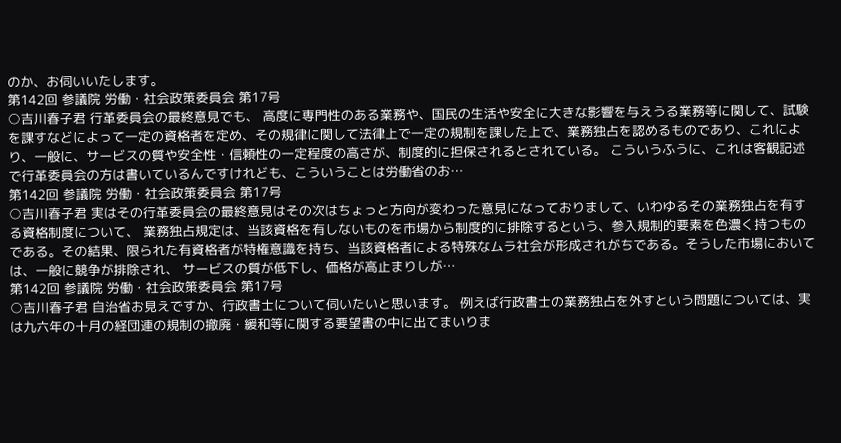のか、お伺いいたします。
第142回 参議院 労働・社会政策委員会 第17号
○吉川春子君 行革委員会の最終意見でも、 高度に専門性のある業務や、国民の生活や安全に大きな影響を与えうる業務等に関して、試験を課すなどによって一定の資格者を定め、その規律に関して法律上で一定の規制を課した上で、業務独占を認めるものであり、これにより、一般に、サービスの質や安全性・信頼性の一定程度の高さが、制度的に担保されるとされている。 こういうふうに、これは客観記述で行革委員会の方は書いているんですけれども、こういうことは労働省のお…
第142回 参議院 労働・社会政策委員会 第17号
○吉川春子君 実はその行革委員会の最終意見はその次はちょっと方向が変わった意見になっておりまして、いわゆるその業務独占を有する資格制度について、 業務独占規定は、当該資格を有しないものを市場から制度的に排除するという、参入規制的要素を色濃く持つものである。その結果、限られた有資格者が特権意識を持ち、当該資格者による特殊なムラ社会が形成されがちである。そうした市場においては、一般に競争が排除され、 サービスの質が低下し、価格が高止まりしが…
第142回 参議院 労働・社会政策委員会 第17号
○吉川春子君 自治省お見えですか、行政書士について伺いたいと思います。 例えば行政書士の業務独占を外すという問題については、実は九六年の十月の経団連の規制の撤廃・緩和等に関する要望書の中に出てまいりま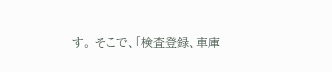す。 そこで、「検査登録、車庫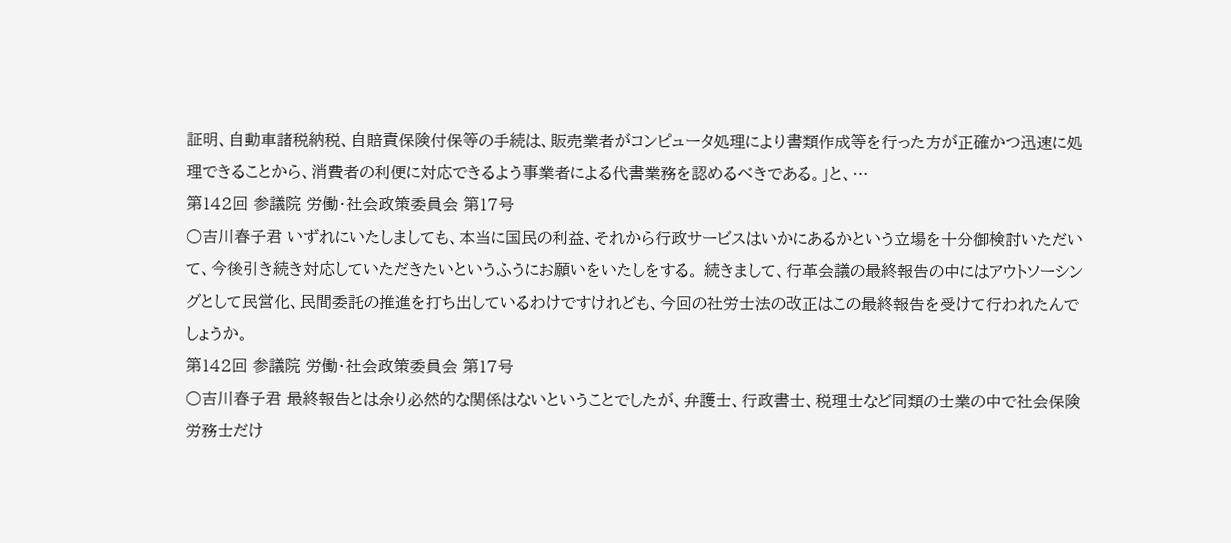証明、自動車諸税納税、自賠責保険付保等の手続は、販売業者がコンピュータ処理により書類作成等を行った方が正確かつ迅速に処理できることから、消費者の利便に対応できるよう事業者による代書業務を認めるべきである。」と、…
第142回 参議院 労働・社会政策委員会 第17号
○吉川春子君 いずれにいたしましても、本当に国民の利益、それから行政サービスはいかにあるかという立場を十分御検討いただいて、今後引き続き対応していただきたいというふうにお願いをいたしをする。 続きまして、行革会議の最終報告の中にはアウトソーシングとして民営化、民間委託の推進を打ち出しているわけですけれども、今回の社労士法の改正はこの最終報告を受けて行われたんでしょうか。
第142回 参議院 労働・社会政策委員会 第17号
○吉川春子君 最終報告とは余り必然的な関係はないということでしたが、弁護士、行政書士、税理士など同類の士業の中で社会保険労務士だけ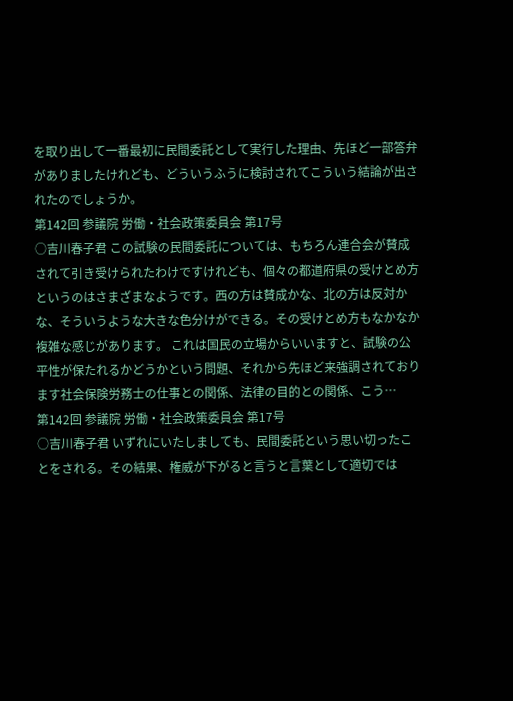を取り出して一番最初に民間委託として実行した理由、先ほど一部答弁がありましたけれども、どういうふうに検討されてこういう結論が出されたのでしょうか。
第142回 参議院 労働・社会政策委員会 第17号
○吉川春子君 この試験の民間委託については、もちろん連合会が賛成されて引き受けられたわけですけれども、個々の都道府県の受けとめ方というのはさまざまなようです。西の方は賛成かな、北の方は反対かな、そういうような大きな色分けができる。その受けとめ方もなかなか複雑な感じがあります。 これは国民の立場からいいますと、試験の公平性が保たれるかどうかという問題、それから先ほど来強調されております社会保険労務士の仕事との関係、法律の目的との関係、こう…
第142回 参議院 労働・社会政策委員会 第17号
○吉川春子君 いずれにいたしましても、民間委託という思い切ったことをされる。その結果、権威が下がると言うと言葉として適切では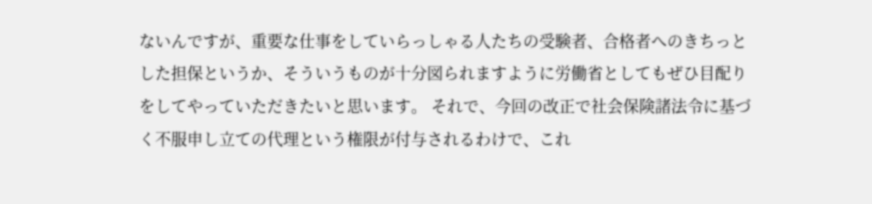ないんですが、重要な仕事をしていらっしゃる人たちの受験者、合格者へのきちっとした担保というか、そういうものが十分図られますように労働省としてもぜひ目配りをしてやっていただきたいと思います。 それで、今回の改正で社会保険諸法令に基づく不服申し立ての代理という権限が付与されるわけで、これ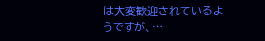は大変歓迎されているようですが、…